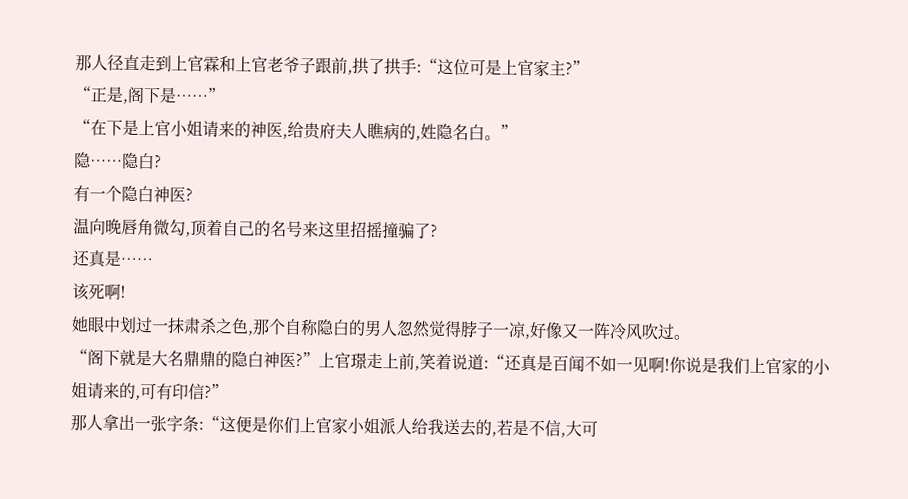那人径直走到上官霖和上官老爷子跟前,拱了拱手:“这位可是上官家主?”
“正是,阁下是……”
“在下是上官小姐请来的神医,给贵府夫人瞧病的,姓隐名白。”
隐……隐白?
有一个隐白神医?
温向晚唇角微勾,顶着自己的名号来这里招摇撞骗了?
还真是……
该死啊!
她眼中划过一抹肃杀之色,那个自称隐白的男人忽然觉得脖子一凉,好像又一阵冷风吹过。
“阁下就是大名鼎鼎的隐白神医?”上官璟走上前,笑着说道:“还真是百闻不如一见啊!你说是我们上官家的小姐请来的,可有印信?”
那人拿出一张字条:“这便是你们上官家小姐派人给我送去的,若是不信,大可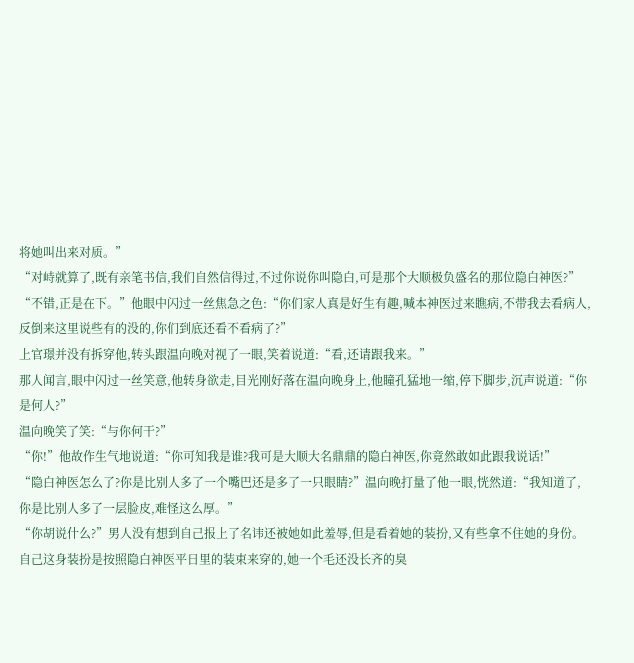将她叫出来对质。”
“对峙就算了,既有亲笔书信,我们自然信得过,不过你说你叫隐白,可是那个大顺极负盛名的那位隐白神医?”
“不错,正是在下。”他眼中闪过一丝焦急之色:“你们家人真是好生有趣,喊本神医过来瞧病,不带我去看病人,反倒来这里说些有的没的,你们到底还看不看病了?”
上官璟并没有拆穿他,转头跟温向晚对视了一眼,笑着说道:“看,还请跟我来。”
那人闻言,眼中闪过一丝笑意,他转身欲走,目光刚好落在温向晚身上,他瞳孔猛地一缩,停下脚步,沉声说道:“你是何人?”
温向晚笑了笑:“与你何干?”
“你!”他故作生气地说道:“你可知我是谁?我可是大顺大名鼎鼎的隐白神医,你竟然敢如此跟我说话!”
“隐白神医怎么了?你是比别人多了一个嘴巴还是多了一只眼睛?”温向晚打量了他一眼,恍然道:“我知道了,你是比别人多了一层脸皮,难怪这么厚。”
“你胡说什么?”男人没有想到自己报上了名讳还被她如此羞辱,但是看着她的装扮,又有些拿不住她的身份。
自己这身装扮是按照隐白神医平日里的装束来穿的,她一个毛还没长齐的臭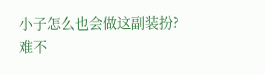小子怎么也会做这副装扮?
难不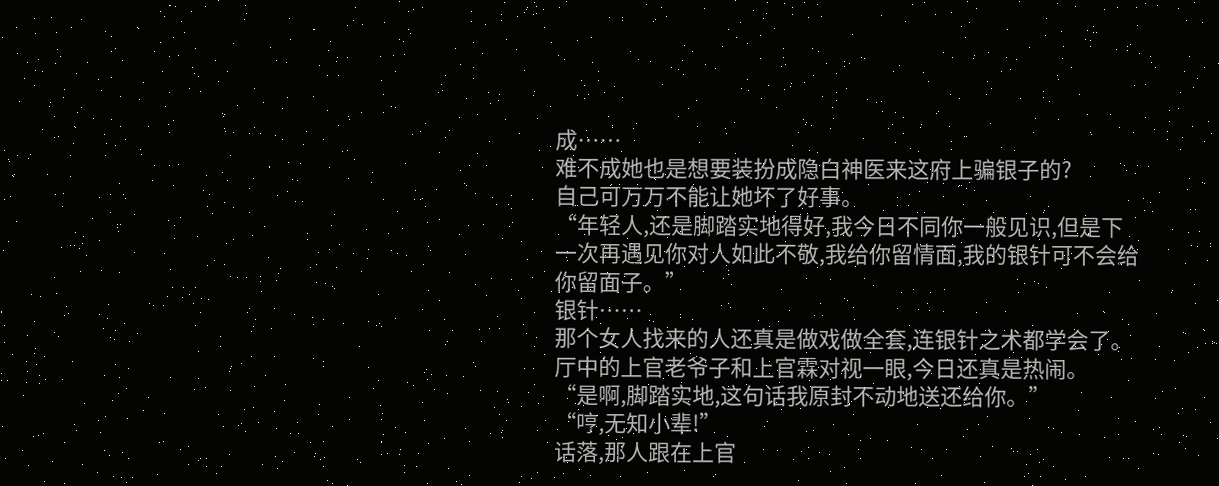成……
难不成她也是想要装扮成隐白神医来这府上骗银子的?
自己可万万不能让她坏了好事。
“年轻人,还是脚踏实地得好,我今日不同你一般见识,但是下一次再遇见你对人如此不敬,我给你留情面,我的银针可不会给你留面子。”
银针……
那个女人找来的人还真是做戏做全套,连银针之术都学会了。
厅中的上官老爷子和上官霖对视一眼,今日还真是热闹。
“是啊,脚踏实地,这句话我原封不动地送还给你。”
“哼,无知小辈!”
话落,那人跟在上官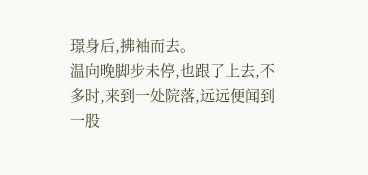璟身后,拂袖而去。
温向晚脚步未停,也跟了上去,不多时,来到一处院落,远远便闻到一股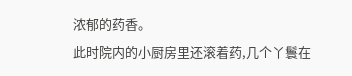浓郁的药香。
此时院内的小厨房里还滚着药,几个丫鬟在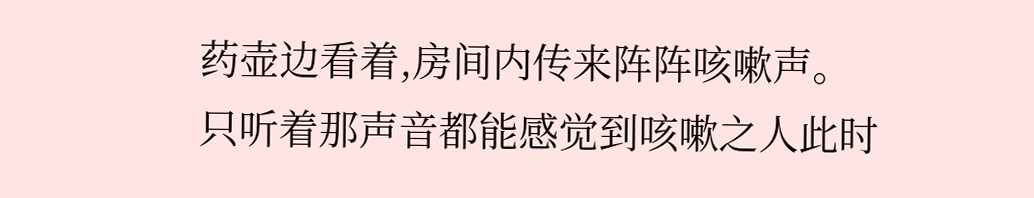药壶边看着,房间内传来阵阵咳嗽声。
只听着那声音都能感觉到咳嗽之人此时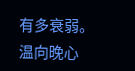有多衰弱。
温向晚心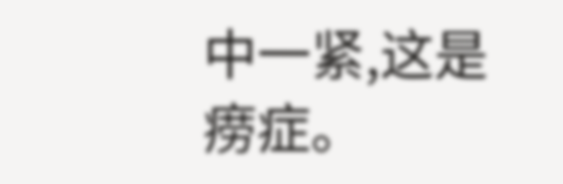中一紧,这是痨症。